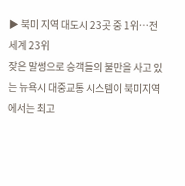▶ 북미 지역 대도시 23곳 중 1위…전세계 23위
잦은 말썽으로 승객들의 불만을 사고 있는 뉴욕시 대중교통 시스템이 북미지역에서는 최고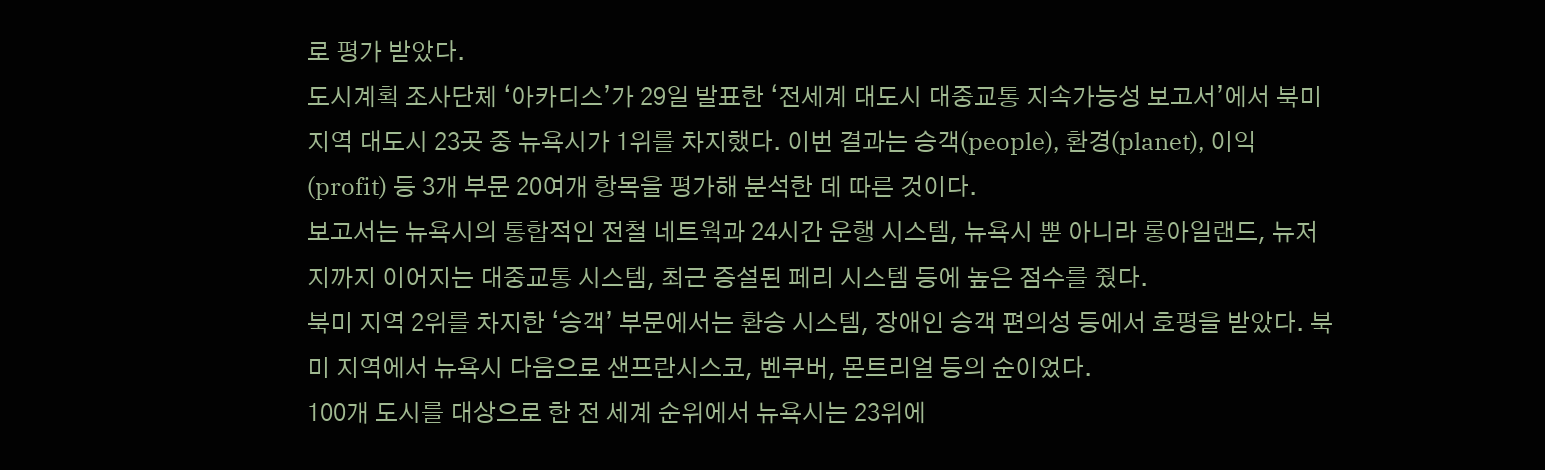로 평가 받았다.
도시계획 조사단체 ‘아카디스’가 29일 발표한 ‘전세계 대도시 대중교통 지속가능성 보고서’에서 북미 지역 대도시 23곳 중 뉴욕시가 1위를 차지했다. 이번 결과는 승객(people), 환경(planet), 이익(profit) 등 3개 부문 20여개 항목을 평가해 분석한 데 따른 것이다.
보고서는 뉴욕시의 통합적인 전철 네트웍과 24시간 운행 시스템, 뉴욕시 뿐 아니라 롱아일랜드, 뉴저지까지 이어지는 대중교통 시스템, 최근 증설된 페리 시스템 등에 높은 점수를 줬다.
북미 지역 2위를 차지한 ‘승객’ 부문에서는 환승 시스템, 장애인 승객 편의성 등에서 호평을 받았다. 북미 지역에서 뉴욕시 다음으로 샌프란시스코, 벤쿠버, 몬트리얼 등의 순이었다.
100개 도시를 대상으로 한 전 세계 순위에서 뉴욕시는 23위에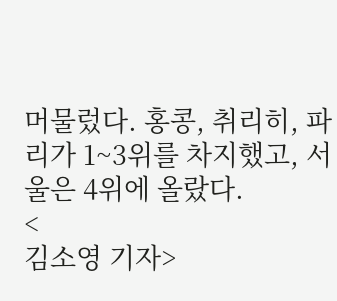머물렀다. 홍콩, 취리히, 파리가 1~3위를 차지했고, 서울은 4위에 올랐다.
<
김소영 기자>